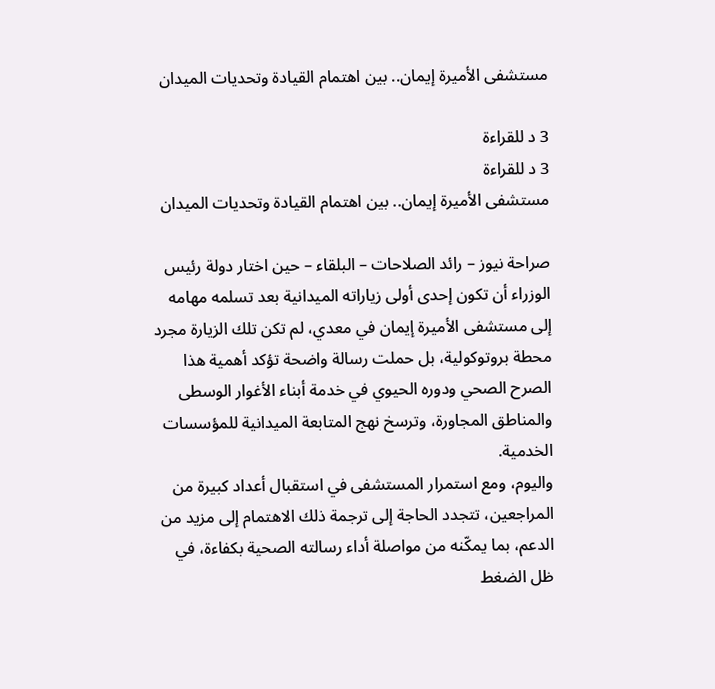مستشفى الأميرة إيمان.. بين اهتمام القيادة وتحديات الميدان

3 د للقراءة
3 د للقراءة
مستشفى الأميرة إيمان.. بين اهتمام القيادة وتحديات الميدان

صراحة نيوز – رائد الصلاحات – البلقاء – حين اختار دولة رئيس الوزراء أن تكون إحدى أولى زياراته الميدانية بعد تسلمه مهامه إلى مستشفى الأميرة إيمان في معدي، لم تكن تلك الزيارة مجرد محطة بروتوكولية، بل حملت رسالة واضحة تؤكد أهمية هذا الصرح الصحي ودوره الحيوي في خدمة أبناء الأغوار الوسطى والمناطق المجاورة، وترسخ نهج المتابعة الميدانية للمؤسسات الخدمية.
واليوم، ومع استمرار المستشفى في استقبال أعداد كبيرة من المراجعين، تتجدد الحاجة إلى ترجمة ذلك الاهتمام إلى مزيد من الدعم، بما يمكّنه من مواصلة أداء رسالته الصحية بكفاءة، في ظل الضغط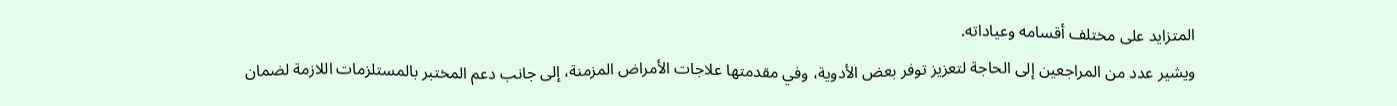المتزايد على مختلف أقسامه وعياداته.
ويشير عدد من المراجعين إلى الحاجة لتعزيز توفر بعض الأدوية، وفي مقدمتها علاجات الأمراض المزمنة، إلى جانب دعم المختبر بالمستلزمات اللازمة لضمان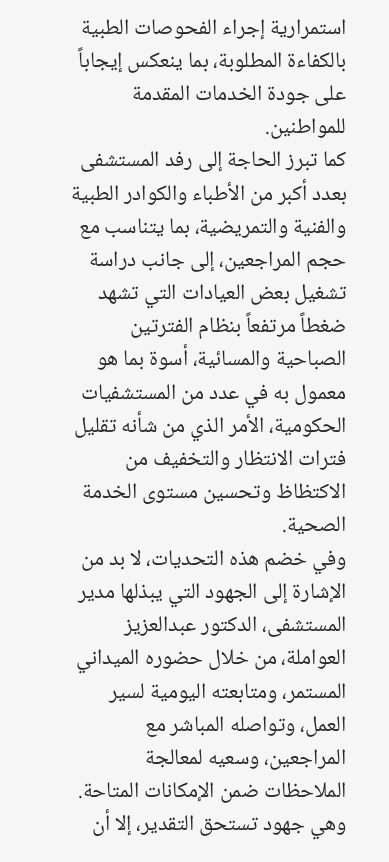استمرارية إجراء الفحوصات الطبية بالكفاءة المطلوبة، بما ينعكس إيجاباً على جودة الخدمات المقدمة للمواطنين.
كما تبرز الحاجة إلى رفد المستشفى بعدد أكبر من الأطباء والكوادر الطبية والفنية والتمريضية، بما يتناسب مع حجم المراجعين، إلى جانب دراسة تشغيل بعض العيادات التي تشهد ضغطاً مرتفعاً بنظام الفترتين الصباحية والمسائية، أسوة بما هو معمول به في عدد من المستشفيات الحكومية، الأمر الذي من شأنه تقليل فترات الانتظار والتخفيف من الاكتظاظ وتحسين مستوى الخدمة الصحية.
وفي خضم هذه التحديات، لا بد من الإشارة إلى الجهود التي يبذلها مدير المستشفى، الدكتور عبدالعزيز العواملة، من خلال حضوره الميداني المستمر، ومتابعته اليومية لسير العمل، وتواصله المباشر مع المراجعين، وسعيه لمعالجة الملاحظات ضمن الإمكانات المتاحة. وهي جهود تستحق التقدير، إلا أن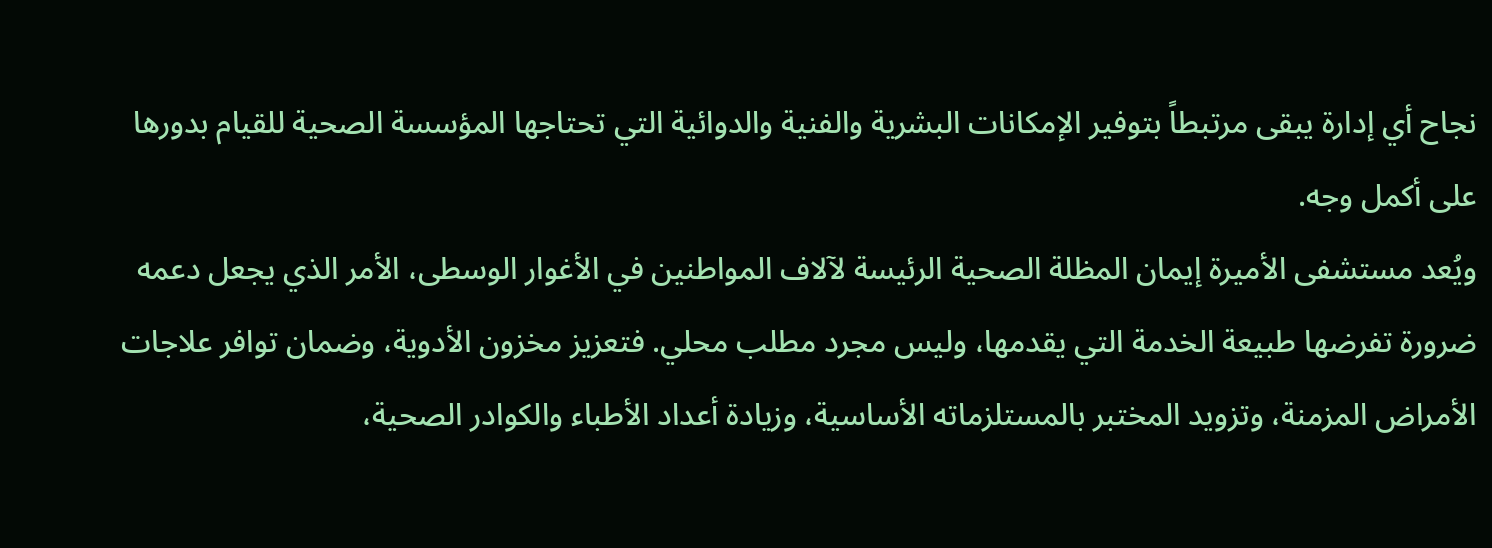نجاح أي إدارة يبقى مرتبطاً بتوفير الإمكانات البشرية والفنية والدوائية التي تحتاجها المؤسسة الصحية للقيام بدورها على أكمل وجه.
ويُعد مستشفى الأميرة إيمان المظلة الصحية الرئيسة لآلاف المواطنين في الأغوار الوسطى، الأمر الذي يجعل دعمه ضرورة تفرضها طبيعة الخدمة التي يقدمها، وليس مجرد مطلب محلي. فتعزيز مخزون الأدوية، وضمان توافر علاجات الأمراض المزمنة، وتزويد المختبر بالمستلزماته الأساسية، وزيادة أعداد الأطباء والكوادر الصحية،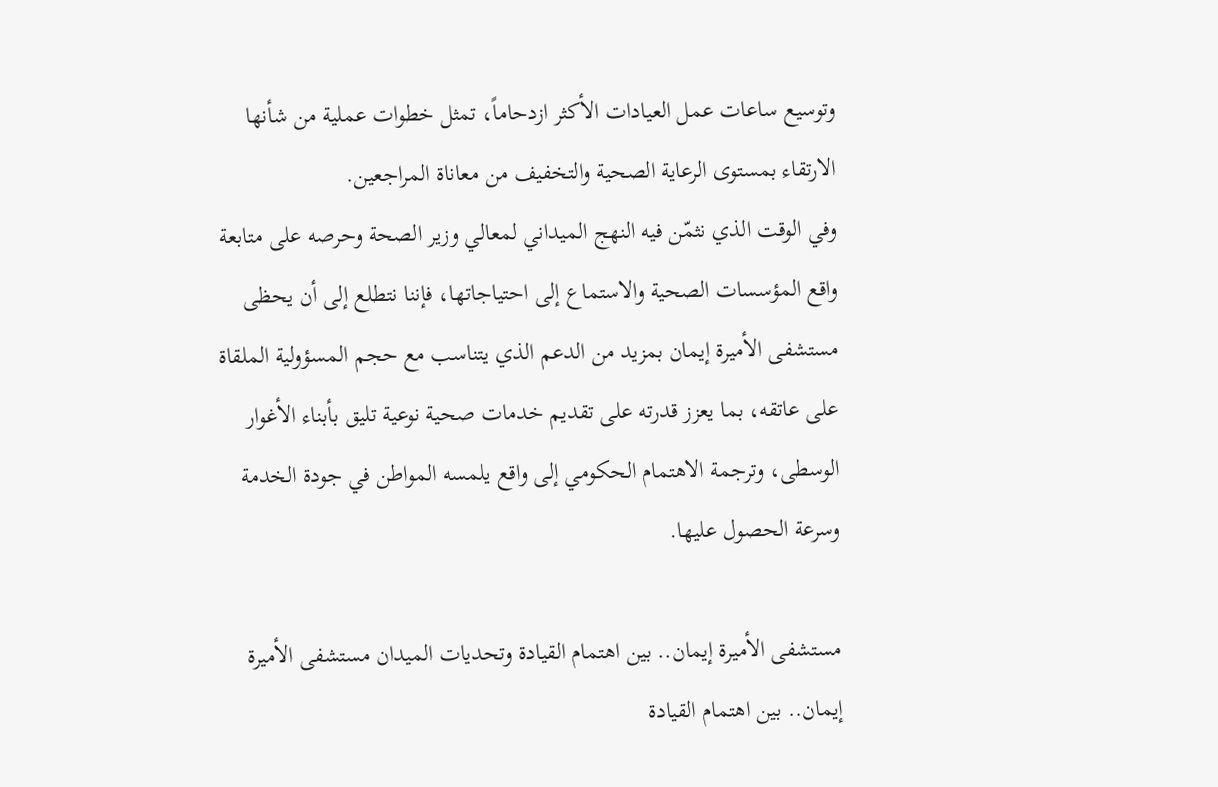وتوسيع ساعات عمل العيادات الأكثر ازدحاماً، تمثل خطوات عملية من شأنها الارتقاء بمستوى الرعاية الصحية والتخفيف من معاناة المراجعين.
وفي الوقت الذي نثمّن فيه النهج الميداني لمعالي وزير الصحة وحرصه على متابعة واقع المؤسسات الصحية والاستماع إلى احتياجاتها، فإننا نتطلع إلى أن يحظى مستشفى الأميرة إيمان بمزيد من الدعم الذي يتناسب مع حجم المسؤولية الملقاة على عاتقه، بما يعزز قدرته على تقديم خدمات صحية نوعية تليق بأبناء الأغوار الوسطى، وترجمة الاهتمام الحكومي إلى واقع يلمسه المواطن في جودة الخدمة وسرعة الحصول عليها.

مستشفى الأميرة إيمان.. بين اهتمام القيادة وتحديات الميدان مستشفى الأميرة إيمان.. بين اهتمام القيادة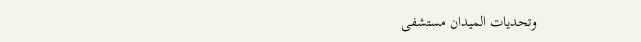وتحديات الميدان مستشفى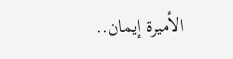الأميرة إيمان..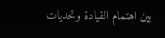بين اهتمام القيادة وتحديات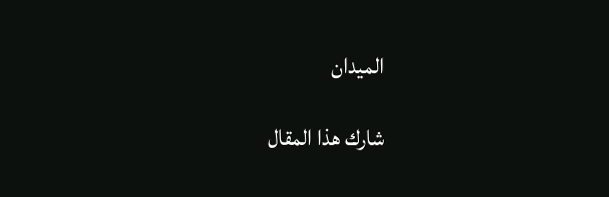الميدان

شارك هذا المقال